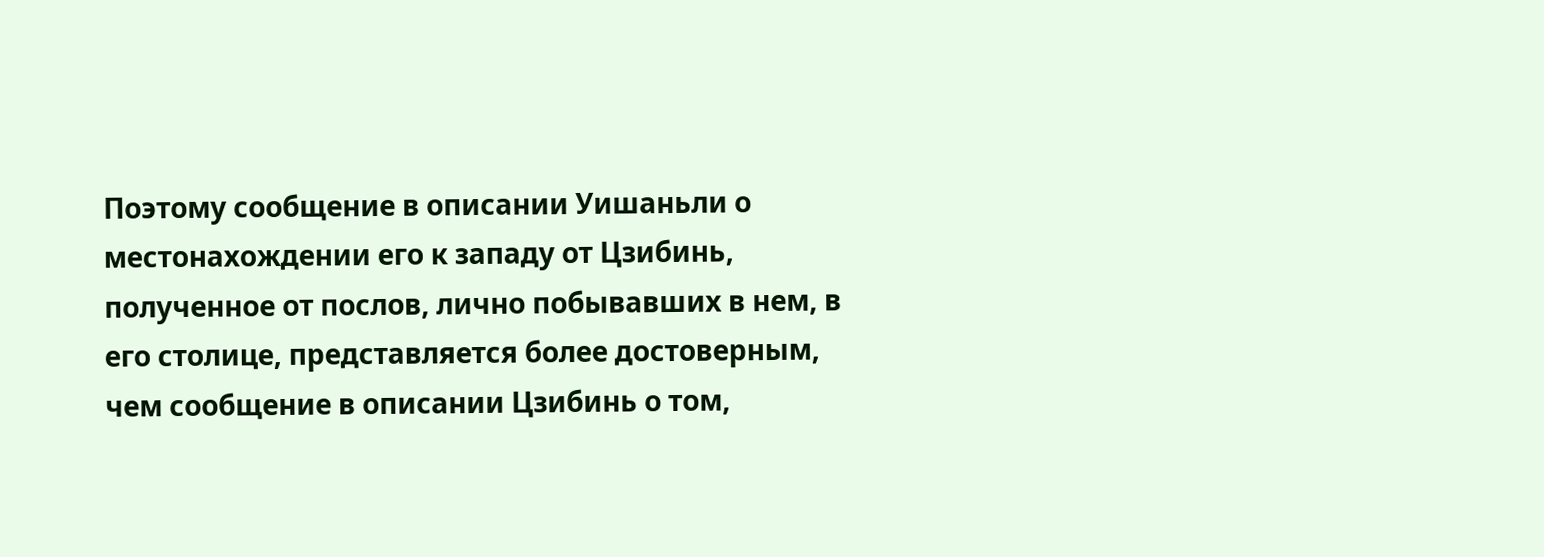Поэтому сообщение в описании Уишаньли о местонахождении его к западу от Цзибинь, полученное от послов, лично побывавших в нем, в его столице, представляется более достоверным, чем сообщение в описании Цзибинь о том,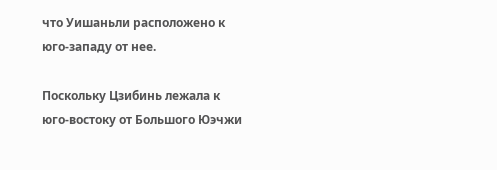что Уишаньли расположено к юго-западу от нее.

Поскольку Цзибинь лежала к юго-востоку от Большого Юэчжи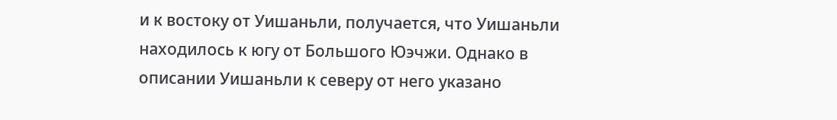и к востоку от Уишаньли, получается, что Уишаньли находилось к югу от Большого Юэчжи. Однако в описании Уишаньли к северу от него указано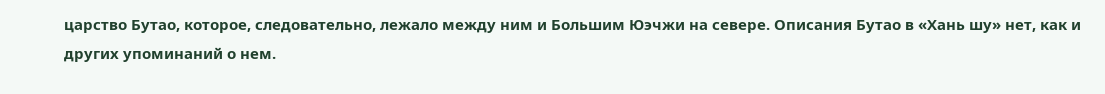царство Бутао, которое, следовательно, лежало между ним и Большим Юэчжи на севере. Описания Бутао в «Хань шу» нет, как и других упоминаний о нем.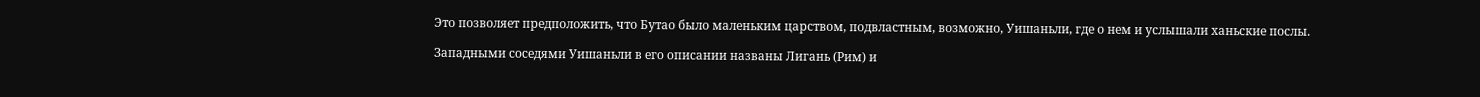Это позволяет предположить, что Бутао было маленьким царством, подвластным, возможно, Уишаньли, где о нем и услышали ханьские послы.

Западными соседями Уишаньли в его описании названы Лигань (Рим) и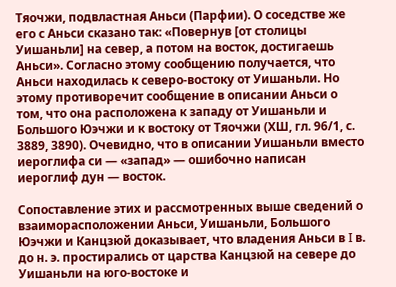Тяочжи, подвластная Аньси (Парфии). О соседстве же его с Аньси сказано так: «Повернув [от столицы Уишаньли] на север, а потом на восток, достигаешь Аньси». Согласно этому сообщению получается, что Аньси находилась к северо-востоку от Уишаньли. Но этому противоречит сообщение в описании Аньси о том, что она расположена к западу от Уишаньли и Большого Юэчжи и к востоку от Тяочжи (ХШ, гл. 96/1, с. 3889, 3890). Очевидно, что в описании Уишаньли вместо иероглифа си — «запад» — ошибочно написан иероглиф дун — восток.

Сопоставление этих и рассмотренных выше сведений о взаиморасположении Аньси, Уишаньли, Большого Юэчжи и Канцзюй доказывает, что владения Аньси в I в. до н. э. простирались от царства Канцзюй на севере до Уишаньли на юго-востоке и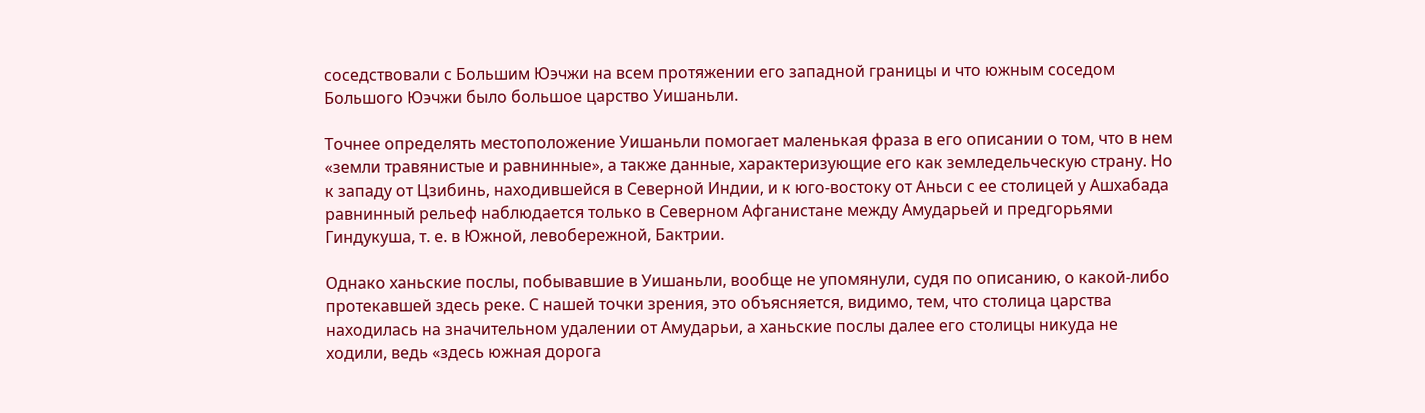соседствовали с Большим Юэчжи на всем протяжении его западной границы и что южным соседом Большого Юэчжи было большое царство Уишаньли.

Точнее определять местоположение Уишаньли помогает маленькая фраза в его описании о том, что в нем «земли травянистые и равнинные», а также данные, характеризующие его как земледельческую страну. Но к западу от Цзибинь, находившейся в Северной Индии, и к юго-востоку от Аньси с ее столицей у Ашхабада равнинный рельеф наблюдается только в Северном Афганистане между Амударьей и предгорьями Гиндукуша, т. е. в Южной, левобережной, Бактрии.

Однако ханьские послы, побывавшие в Уишаньли, вообще не упомянули, судя по описанию, о какой-либо протекавшей здесь реке. С нашей точки зрения, это объясняется, видимо, тем, что столица царства находилась на значительном удалении от Амударьи, а ханьские послы далее его столицы никуда не ходили, ведь «здесь южная дорога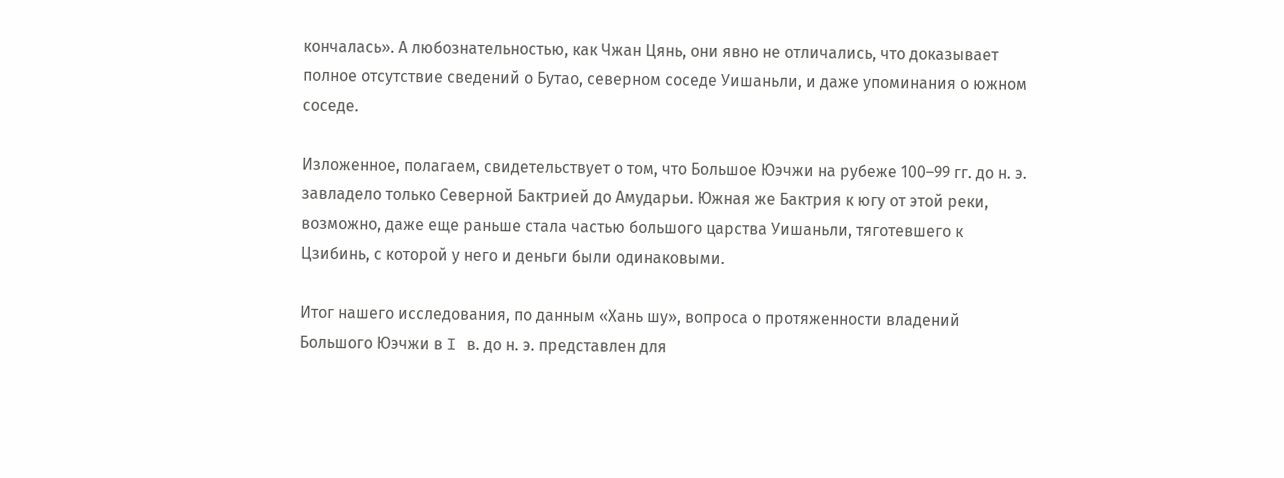кончалась». А любознательностью, как Чжан Цянь, они явно не отличались, что доказывает полное отсутствие сведений о Бутао, северном соседе Уишаньли, и даже упоминания о южном соседе.

Изложенное, полагаем, свидетельствует о том, что Большое Юэчжи на рубеже 100–99 гг. до н. э. завладело только Северной Бактрией до Амударьи. Южная же Бактрия к югу от этой реки, возможно, даже еще раньше стала частью большого царства Уишаньли, тяготевшего к Цзибинь, с которой у него и деньги были одинаковыми.

Итог нашего исследования, по данным «Хань шу», вопроса о протяженности владений Большого Юэчжи в I в. до н. э. представлен для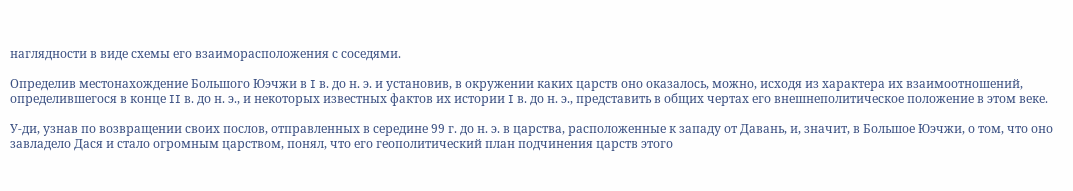наглядности в виде схемы его взаиморасположения с соседями.

Определив местонахождение Большого Юэчжи в I в. до н. э. и установив, в окружении каких царств оно оказалось, можно, исходя из характера их взаимоотношений, определившегося в конце II в. до н. э., и некоторых известных фактов их истории I в. до н. э., представить в общих чертах его внешнеполитическое положение в этом веке.

У-ди, узнав по возвращении своих послов, отправленных в середине 99 г. до н. э. в царства, расположенные к западу от Давань, и, значит, в Большое Юэчжи, о том, что оно завладело Дася и стало огромным царством, понял, что его геополитический план подчинения царств этого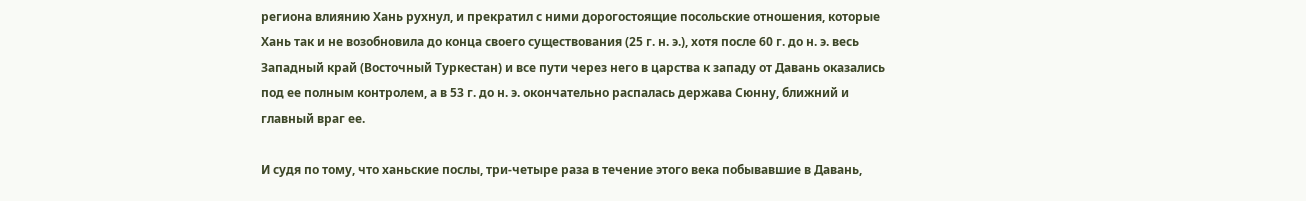региона влиянию Хань рухнул, и прекратил с ними дорогостоящие посольские отношения, которые Хань так и не возобновила до конца своего существования (25 г. н. э.), хотя после 60 г. до н. э. весь Западный край (Восточный Туркестан) и все пути через него в царства к западу от Давань оказались под ее полным контролем, а в 53 г. до н. э. окончательно распалась держава Сюнну, ближний и главный враг ее.

И судя по тому, что ханьские послы, три-четыре раза в течение этого века побывавшие в Давань,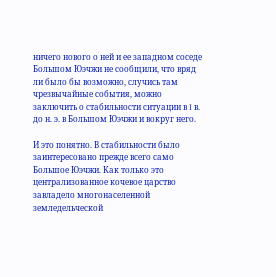ничего нового о ней и ее западном соседе Большом Юэчжи не сообщили, что вряд ли было бы возможно, случись там чрезвычайные события, можно заключить о стабильности ситуации в I в. до н. э. в Большом Юэчжи и вокруг него.

И это понятно. В стабильности было заинтересовано прежде всего само Большое Юэчжи. Как только это централизованное кочевое царство завладело многонаселенной земледельческой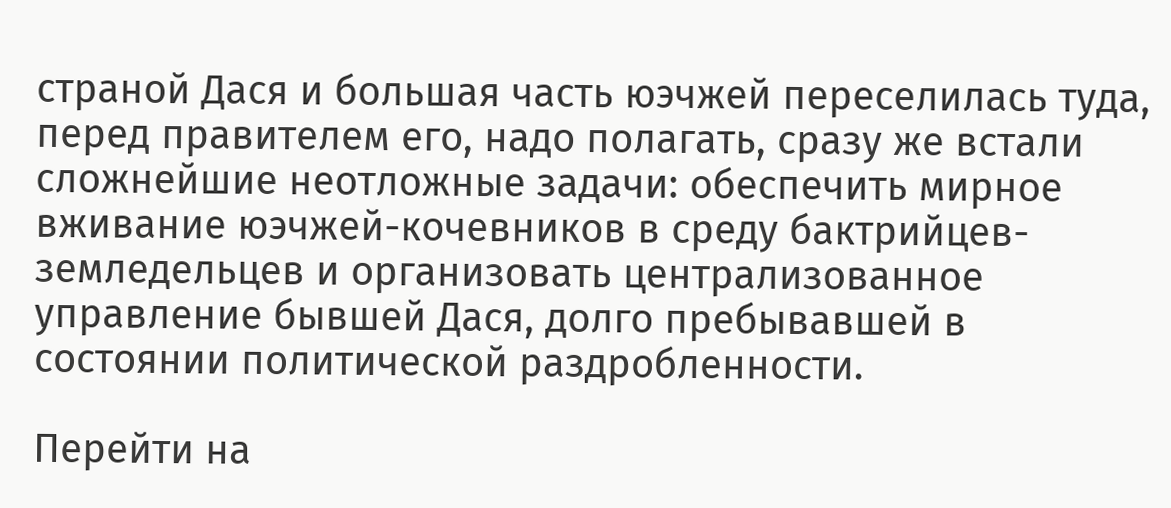страной Дася и большая часть юэчжей переселилась туда, перед правителем его, надо полагать, сразу же встали сложнейшие неотложные задачи: обеспечить мирное вживание юэчжей-кочевников в среду бактрийцев-земледельцев и организовать централизованное управление бывшей Дася, долго пребывавшей в состоянии политической раздробленности.

Перейти на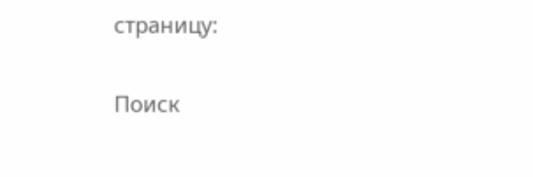страницу:

Поиск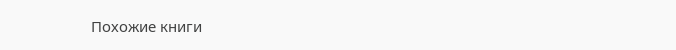Похожие книги